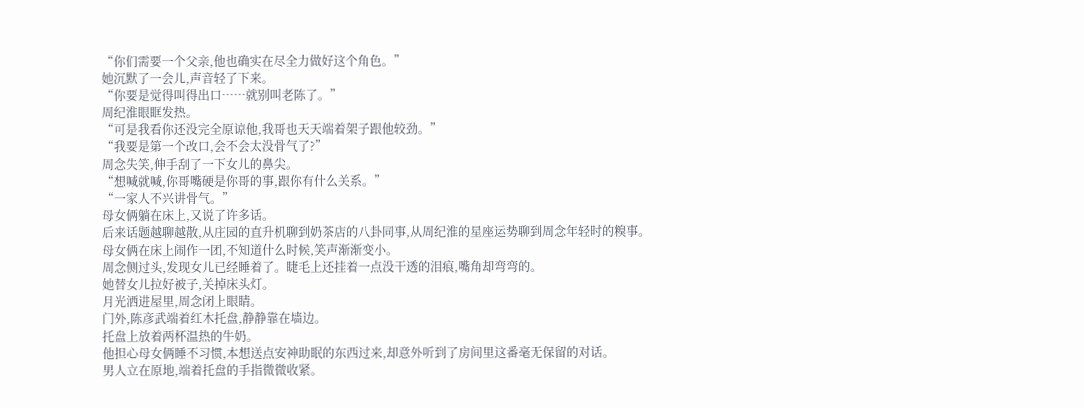“你们需要一个父亲,他也确实在尽全力做好这个角色。”
她沉默了一会儿,声音轻了下来。
“你要是觉得叫得出口……就别叫老陈了。”
周纪淮眼眶发热。
“可是我看你还没完全原谅他,我哥也天天端着架子跟他较劲。”
“我要是第一个改口,会不会太没骨气了?”
周念失笑,伸手刮了一下女儿的鼻尖。
“想喊就喊,你哥嘴硬是你哥的事,跟你有什么关系。”
“一家人不兴讲骨气。”
母女俩躺在床上,又说了许多话。
后来话题越聊越散,从庄园的直升机聊到奶茶店的八卦同事,从周纪淮的星座运势聊到周念年轻时的糗事。
母女俩在床上闹作一团,不知道什么时候,笑声渐渐变小。
周念侧过头,发现女儿已经睡着了。睫毛上还挂着一点没干透的泪痕,嘴角却弯弯的。
她替女儿拉好被子,关掉床头灯。
月光洒进屋里,周念闭上眼睛。
门外,陈彦武端着红木托盘,静静靠在墙边。
托盘上放着两杯温热的牛奶。
他担心母女俩睡不习惯,本想送点安神助眠的东西过来,却意外听到了房间里这番毫无保留的对话。
男人立在原地,端着托盘的手指微微收紧。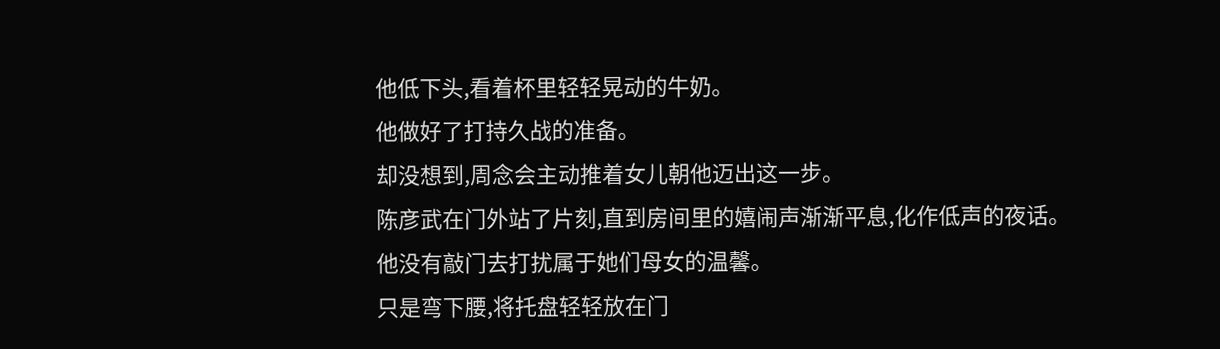他低下头,看着杯里轻轻晃动的牛奶。
他做好了打持久战的准备。
却没想到,周念会主动推着女儿朝他迈出这一步。
陈彦武在门外站了片刻,直到房间里的嬉闹声渐渐平息,化作低声的夜话。
他没有敲门去打扰属于她们母女的温馨。
只是弯下腰,将托盘轻轻放在门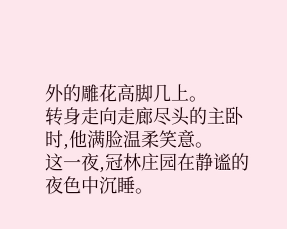外的雕花高脚几上。
转身走向走廊尽头的主卧时,他满脸温柔笑意。
这一夜,冠林庄园在静谧的夜色中沉睡。